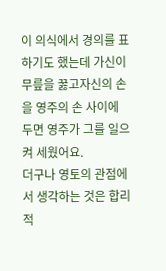이 의식에서 경의를 표하기도 했는데 가신이 무릎을 꿇고자신의 손을 영주의 손 사이에 두면 영주가 그를 일으켜 세웠어요.
더구나 영토의 관점에서 생각하는 것은 합리적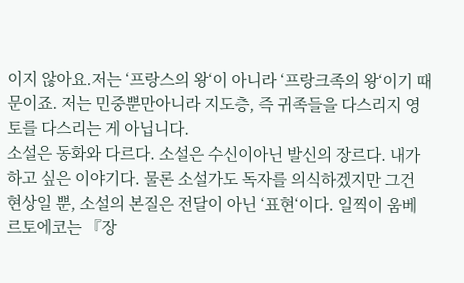이지 않아요.저는 ‘프랑스의 왕‘이 아니라 ‘프랑크족의 왕‘이기 때문이죠. 저는 민중뿐만아니라 지도층, 즉 귀족들을 다스리지 영토를 다스리는 게 아닙니다.
소설은 동화와 다르다. 소설은 수신이아닌 발신의 장르다. 내가 하고 싶은 이야기다. 물론 소설가도 독자를 의식하겠지만 그건 현상일 뿐, 소설의 본질은 전달이 아닌 ‘표현‘이다. 일찍이 움베르토에코는 『장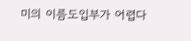미의 이름도입부가 어렵다